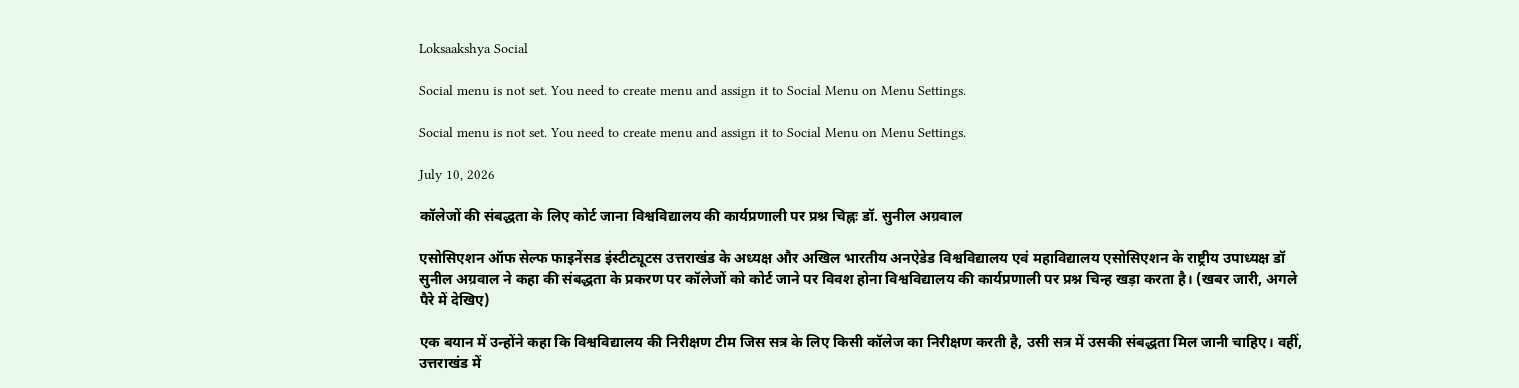Loksaakshya Social

Social menu is not set. You need to create menu and assign it to Social Menu on Menu Settings.

Social menu is not set. You need to create menu and assign it to Social Menu on Menu Settings.

July 10, 2026

कॉलेजों की संबद्धता के लिए कोर्ट जाना विश्वविद्यालय की कार्यप्रणाली पर प्रश्न चिह्नः डॉ. सुनील अग्रवाल

एसोसिएशन ऑफ सेल्फ फाइनेंसड इंस्टीट्यूटस उत्तराखंड के अध्यक्ष और अखिल भारतीय अनऐडेड विश्वविद्यालय एवं महाविद्यालय एसोसिएशन के राष्ट्रीय उपाध्यक्ष डॉ सुनील अग्रवाल ने कहा की संबद्धता के प्रकरण पर कॉलेजों को कोर्ट जाने पर विवश होना विश्वविद्यालय की कार्यप्रणाली पर प्रश्न चिन्ह खड़ा करता है। (खबर जारी, अगले पैरे में देखिए)

एक बयान में उन्होंने कहा कि विश्वविद्यालय की निरीक्षण टीम जिस सत्र के लिए किसी कॉलेज का निरीक्षण करती है, उसी सत्र में उसकी संबद्धता मिल जानी चाहिए। वहीं, उत्तराखंड में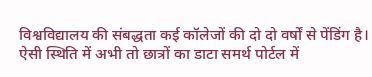विश्वविद्यालय की संबद्धता कई कॉलेजों की दो दो वर्षों से पेंडिंग है। ऐसी स्थिति में अभी तो छात्रों का डाटा समर्थ पोर्टल में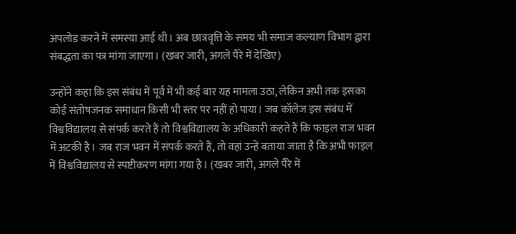अपलोड करने में समस्या आई थी। अब छात्रवृत्ति के समय भी समाज कल्याण विभाग द्वारा संबद्धता का पत्र मांगा जाएगा। (खबर जारी, अगले पैरे में देखिए)

उन्होंने कहा कि इस संबंध में पूर्व में भी कई बार यह मामला उठा, लेकिन अभी तक इसका कोई संतोषजनक समाधान किसी भी स्तर पर नहीं हो पाया। जब कॉलेज इस संबंध में विश्वविद्यालय से संपर्क करते हैं तो विश्वविद्यालय के अधिकारी कहते हैं कि फाइल राज भवन में अटकी है। जब राज भवन में संपर्क करते हैं, तो वहां उन्हें बताया जाता है कि अभी फाइल में विश्वविद्यालय से स्पष्टीकरण मांगा गया है। (खबर जारी, अगले पैरे में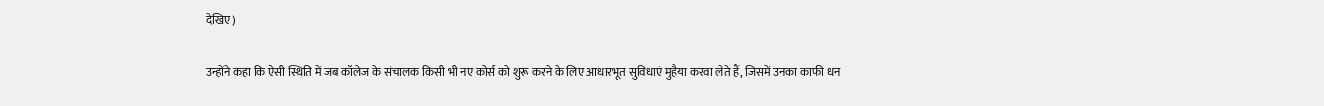देखिए)

उन्होंने कहा कि ऐसी स्थिति में जब कॉलेज के संचालक किसी भी नए कोर्स को शुरू करने के लिए आधारभूत सुविधाएं मुहैया करवा लेते हैं, जिसमें उनका काफी धन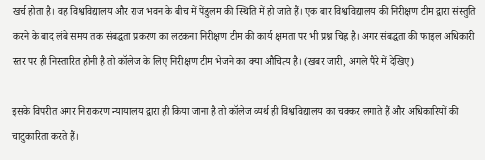खर्च होता है। वह विश्वविद्यालय और राज भवन के बीच में पेंडुलम की स्थिति में हो जाते हैं। एक बार विश्वविद्यालय की निरीक्षण टीम द्वारा संस्तुति करने के बाद लंबे समय तक संबद्धता प्रकरण का लटकना निरीक्षण टीम की कार्य क्षमता पर भी प्रश्न चिह्न है। अगर संबद्धता की फाइल अधिकारी स्तर पर ही निस्तारित होनी है तो कॉलेज के लिए निरीक्षण टीम भेजने का क्या औचित्य है। (खबर जारी, अगले पैरे में देखिए)

इसके विपरीत अगर निराकरण न्यायालय द्वारा ही किया जाना है तो कॉलेज व्यर्थ ही विश्वविद्यालय का चक्कर लगाते हैं और अधिकारियों की चाटुकारिता करते हैं।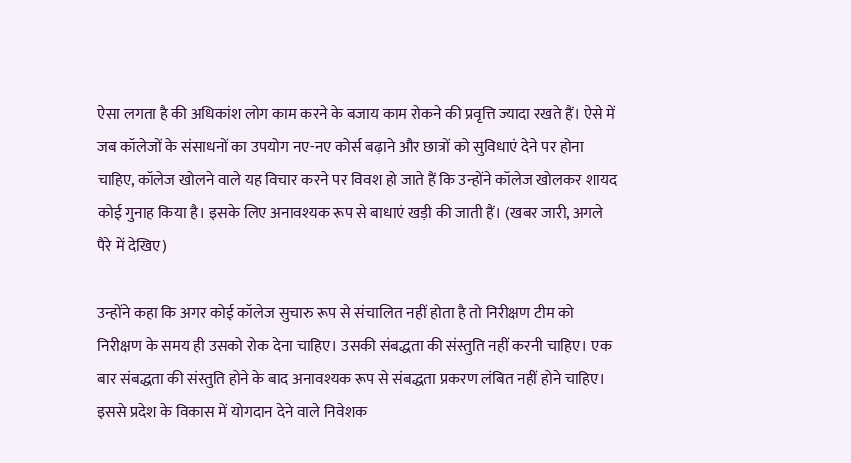ऐसा लगता है की अधिकांश लोग काम करने के बजाय काम रोकने की प्रवृत्ति ज्यादा रखते हैं। ऐसे में जब कॉलेजों के संसाधनों का उपयोग नए-नए कोर्स बढ़ाने और छात्रों को सुविधाएं देने पर होना चाहिए, कॉलेज खोलने वाले यह विचार करने पर विवश हो जाते हैं कि उन्होंने कॉलेज खोलकर शायद कोई गुनाह किया है। इसके लिए अनावश्यक रूप से बाधाएं खड़ी की जाती हैं। (खबर जारी, अगले पैरे में देखिए)

उन्होंने कहा कि अगर कोई कॉलेज सुचारु रूप से संचालित नहीं होता है तो निरीक्षण टीम को निरीक्षण के समय ही उसको रोक देना चाहिए। उसकी संबद्धता की संस्तुति नहीं करनी चाहिए। एक बार संबद्धता की संस्तुति होने के बाद अनावश्यक रूप से संबद्धता प्रकरण लंबित नहीं होने चाहिए। इससे प्रदेश के विकास में योगदान देने वाले निवेशक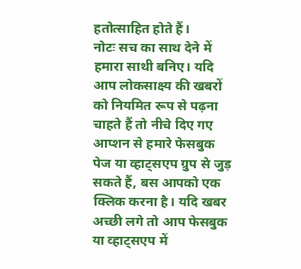हतोत्साहित होते हैं।
नोटः सच का साथ देने में हमारा साथी बनिए। यदि आप लोकसाक्ष्य की खबरों को नियमित रूप से पढ़ना चाहते हैं तो नीचे दिए गए आप्शन से हमारे फेसबुक पेज या व्हाट्सएप ग्रुप से जुड़ सकते हैं, बस आपको एक क्लिक करना है। यदि खबर अच्छी लगे तो आप फेसबुक या व्हाट्सएप में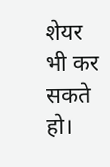शेयर भी कर सकते हो।